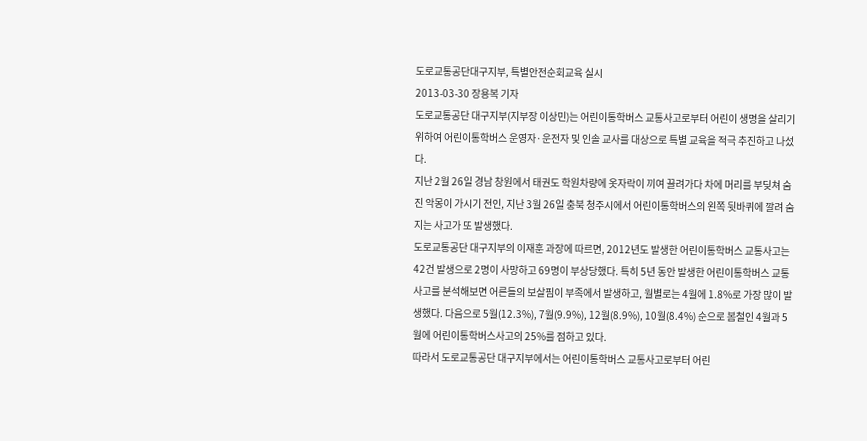도로교통공단대구지부, 특별안전순회교육 실시
2013-03-30 장용복 기자
도로교통공단 대구지부(지부장 이상민)는 어린이통학버스 교통사고로부터 어린이 생명을 살리기 위하여 어린이통학버스 운영자·운전자 및 인솔 교사를 대상으로 특별 교육을 적극 추진하고 나섰다.
지난 2월 26일 경남 창원에서 태권도 학원차량에 옷자락이 끼여 끌려가다 차에 머리를 부딪쳐 숨진 악몽이 가시기 전인, 지난 3월 26일 충북 청주시에서 어린이통학버스의 왼쪽 뒷바퀴에 깔려 숨지는 사고가 또 발생했다.
도로교통공단 대구지부의 이재훈 과장에 따르면, 2012년도 발생한 어린이통학버스 교통사고는 42건 발생으로 2명이 사망하고 69명이 부상당했다. 특히 5년 동안 발생한 어린이통학버스 교통사고를 분석해보면 어른들의 보살핌이 부족에서 발생하고, 월별로는 4월에 1.8%로 가장 많이 발생했다. 다음으로 5월(12.3%), 7월(9.9%), 12월(8.9%), 10월(8.4%) 순으로 봄철인 4월과 5월에 어린이통학버스사고의 25%를 점하고 있다.
따라서 도로교통공단 대구지부에서는 어린이통학버스 교통사고로부터 어린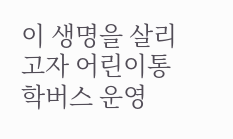이 생명을 살리고자 어린이통학버스 운영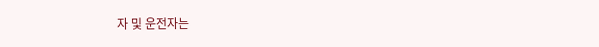자 및 운전자는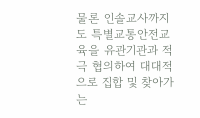물론 인솔교사까지도 특별교통안전교육을 유관기관과 적극 협의하여 대대적으로 집합 및 찾아가는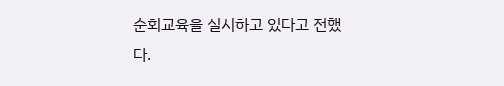순회교육을 실시하고 있다고 전했다.